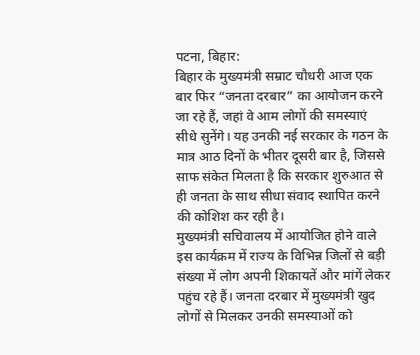पटना, बिहार:
बिहार के मुख्यमंत्री सम्राट चौधरी आज एक बार फिर “जनता दरबार” का आयोजन करने जा रहे हैं, जहां वे आम लोगों की समस्याएं सीधे सुनेंगे। यह उनकी नई सरकार के गठन के मात्र आठ दिनों के भीतर दूसरी बार है, जिससे साफ संकेत मिलता है कि सरकार शुरुआत से ही जनता के साथ सीधा संवाद स्थापित करने की कोशिश कर रही है।
मुख्यमंत्री सचिवालय में आयोजित होने वाले इस कार्यक्रम में राज्य के विभिन्न जिलों से बड़ी संख्या में लोग अपनी शिकायतें और मांगें लेकर पहुंच रहे हैं। जनता दरबार में मुख्यमंत्री खुद लोगों से मिलकर उनकी समस्याओं को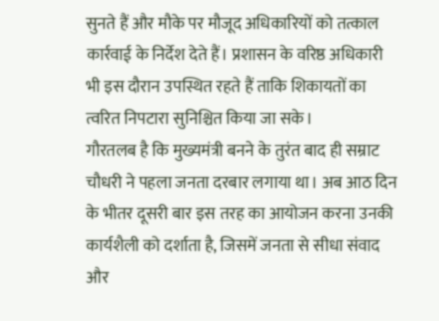सुनते हैं और मौके पर मौजूद अधिकारियों को तत्काल कार्रवाई के निर्देश देते हैं। प्रशासन के वरिष्ठ अधिकारी भी इस दौरान उपस्थित रहते हैं ताकि शिकायतों का त्वरित निपटारा सुनिश्चित किया जा सके।
गौरतलब है कि मुख्यमंत्री बनने के तुरंत बाद ही सम्राट चौधरी ने पहला जनता दरबार लगाया था। अब आठ दिन के भीतर दूसरी बार इस तरह का आयोजन करना उनकी कार्यशैली को दर्शाता है, जिसमें जनता से सीधा संवाद और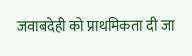जवाबदेही को प्राथमिकता दी जा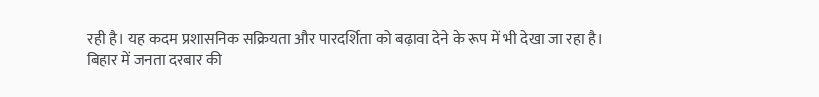रही है। यह कदम प्रशासनिक सक्रियता और पारदर्शिता को बढ़ावा देने के रूप में भी देखा जा रहा है।
बिहार में जनता दरबार की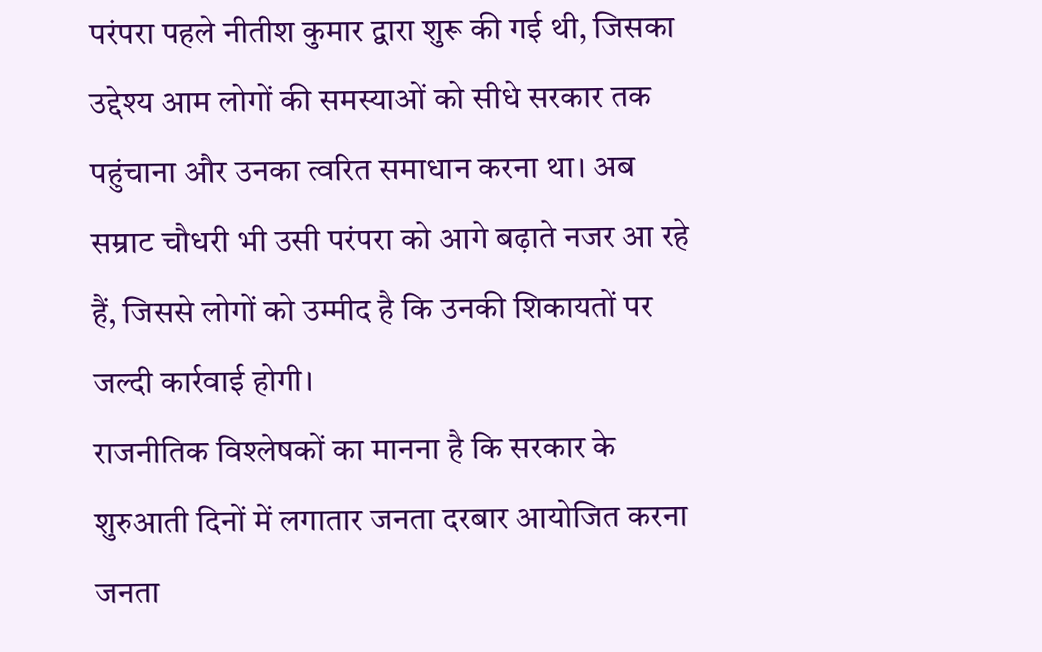परंपरा पहले नीतीश कुमार द्वारा शुरू की गई थी, जिसका उद्देश्य आम लोगों की समस्याओं को सीधे सरकार तक पहुंचाना और उनका त्वरित समाधान करना था। अब सम्राट चौधरी भी उसी परंपरा को आगे बढ़ाते नजर आ रहे हैं, जिससे लोगों को उम्मीद है कि उनकी शिकायतों पर जल्दी कार्रवाई होगी।
राजनीतिक विश्लेषकों का मानना है कि सरकार के शुरुआती दिनों में लगातार जनता दरबार आयोजित करना जनता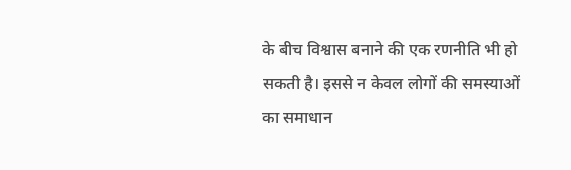के बीच विश्वास बनाने की एक रणनीति भी हो सकती है। इससे न केवल लोगों की समस्याओं का समाधान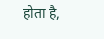होता है,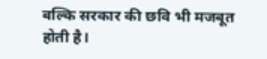बल्कि सरकार की छवि भी मजबूत होती है।